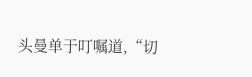头曼单于叮嘱道,“切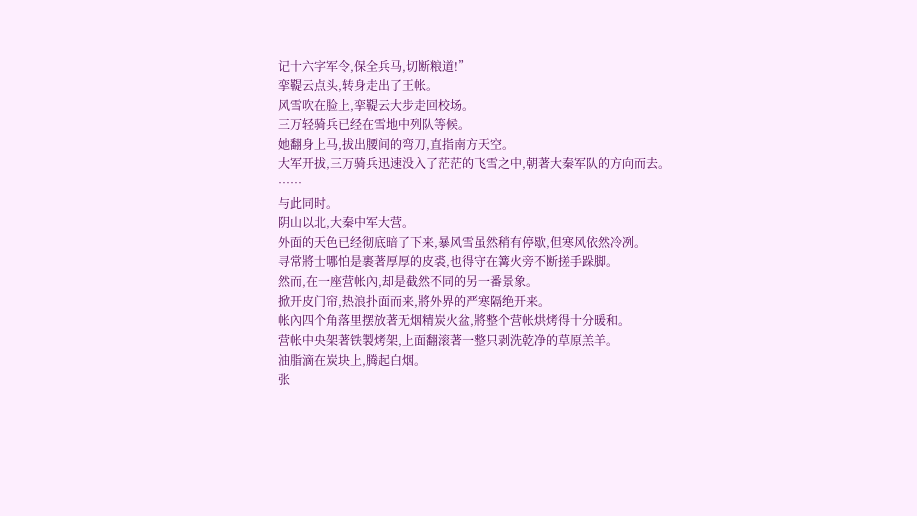记十六字军令,保全兵马,切断粮道!”
挛鞮云点头,转身走出了王帐。
风雪吹在脸上,挛鞮云大步走回校场。
三万轻骑兵已经在雪地中列队等候。
她翻身上马,拔出腰间的弯刀,直指南方天空。
大军开拔,三万骑兵迅速没入了茫茫的飞雪之中,朝著大秦军队的方向而去。
……
与此同时。
阴山以北,大秦中军大营。
外面的天色已经彻底暗了下来,暴风雪虽然稍有停歇,但寒风依然冷冽。
寻常將士哪怕是裹著厚厚的皮裘,也得守在篝火旁不断搓手跺脚。
然而,在一座营帐內,却是截然不同的另一番景象。
掀开皮门帘,热浪扑面而来,將外界的严寒隔绝开来。
帐內四个角落里摆放著无烟精炭火盆,將整个营帐烘烤得十分暖和。
营帐中央架著铁製烤架,上面翻滚著一整只剥洗乾净的草原羔羊。
油脂滴在炭块上,腾起白烟。
张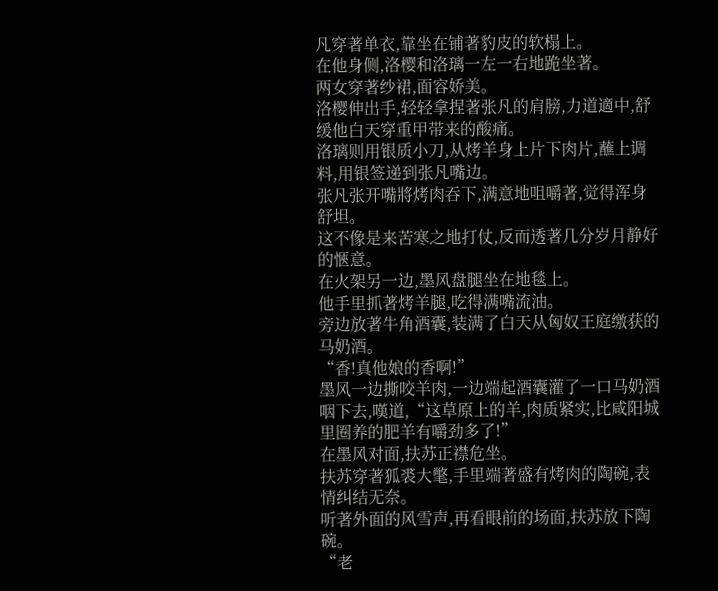凡穿著单衣,靠坐在铺著豹皮的软榻上。
在他身侧,洛樱和洛璃一左一右地跪坐著。
两女穿著纱裙,面容娇美。
洛樱伸出手,轻轻拿捏著张凡的肩膀,力道適中,舒缓他白天穿重甲带来的酸痛。
洛璃则用银质小刀,从烤羊身上片下肉片,蘸上调料,用银签递到张凡嘴边。
张凡张开嘴將烤肉吞下,满意地咀嚼著,觉得浑身舒坦。
这不像是来苦寒之地打仗,反而透著几分岁月静好的愜意。
在火架另一边,墨风盘腿坐在地毯上。
他手里抓著烤羊腿,吃得满嘴流油。
旁边放著牛角酒囊,装满了白天从匈奴王庭缴获的马奶酒。
“香!真他娘的香啊!”
墨风一边撕咬羊肉,一边端起酒囊灌了一口马奶酒咽下去,嘆道,“这草原上的羊,肉质紧实,比咸阳城里圈养的肥羊有嚼劲多了!”
在墨风对面,扶苏正襟危坐。
扶苏穿著狐裘大氅,手里端著盛有烤肉的陶碗,表情纠结无奈。
听著外面的风雪声,再看眼前的场面,扶苏放下陶碗。
“老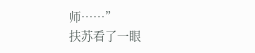师……”
扶苏看了一眼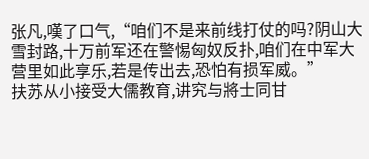张凡,嘆了口气,“咱们不是来前线打仗的吗?阴山大雪封路,十万前军还在警惕匈奴反扑,咱们在中军大营里如此享乐,若是传出去,恐怕有损军威。”
扶苏从小接受大儒教育,讲究与將士同甘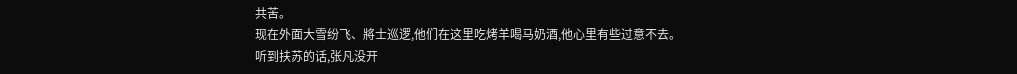共苦。
现在外面大雪纷飞、將士巡逻,他们在这里吃烤羊喝马奶酒,他心里有些过意不去。
听到扶苏的话,张凡没开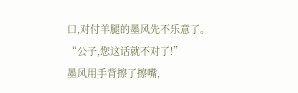口,对付羊腿的墨风先不乐意了。
“公子,您这话就不对了!”
墨风用手背擦了擦嘴,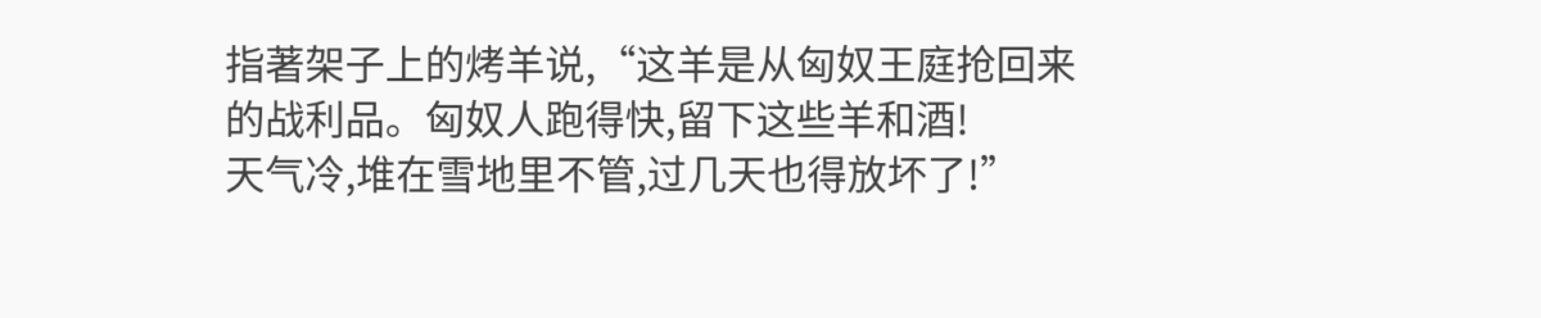指著架子上的烤羊说,“这羊是从匈奴王庭抢回来的战利品。匈奴人跑得快,留下这些羊和酒!
天气冷,堆在雪地里不管,过几天也得放坏了!”